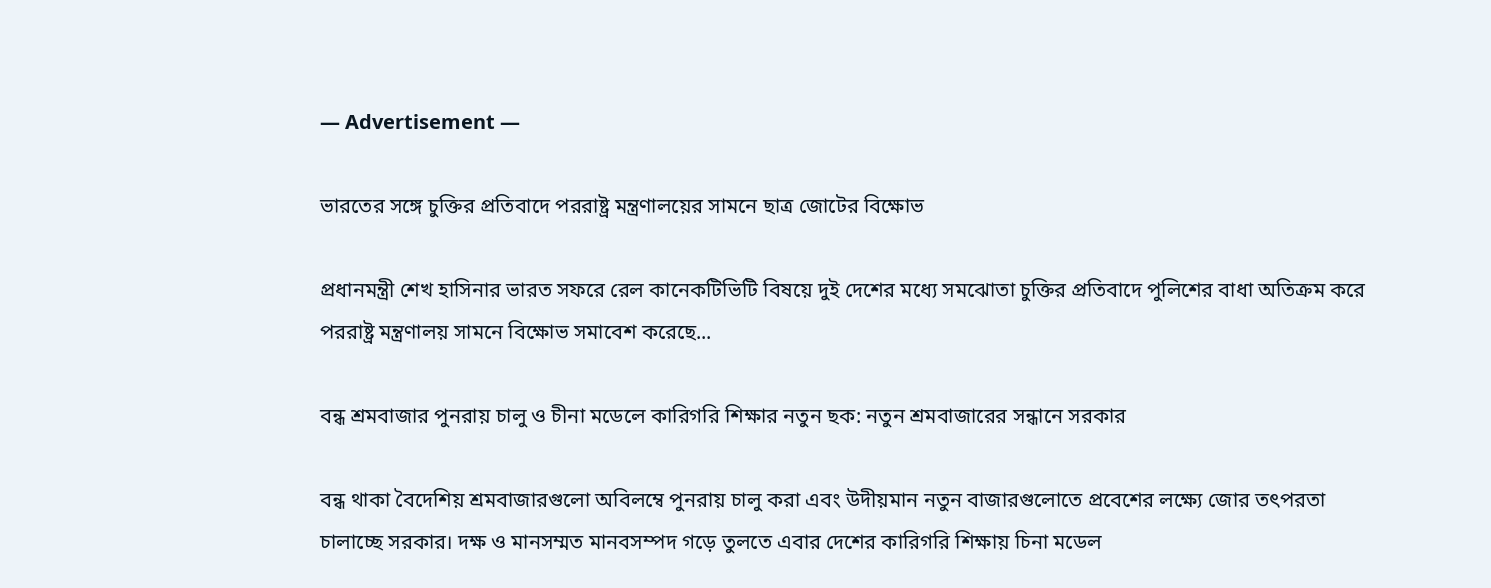― Advertisement ―

ভারতের সঙ্গে চুক্তির প্রতিবাদে পররাষ্ট্র মন্ত্রণালয়ের সামনে ছাত্র জোটের বিক্ষোভ

প্রধানমন্ত্রী শেখ হাসিনার ভারত সফরে রেল কানেকটিভিটি বিষয়ে দুই দেশের মধ্যে সমঝোতা চুক্তির প্রতিবাদে পুলিশের বাধা অতিক্রম করে পররাষ্ট্র মন্ত্রণালয় সামনে বিক্ষোভ সমাবেশ করেছে...

বন্ধ শ্রমবাজার পুনরায় চালু ও চীনা মডেলে কারিগরি শিক্ষার নতুন ছক: নতুন শ্রমবাজারের সন্ধানে সরকার

বন্ধ থাকা বৈদেশিয় শ্রমবাজারগুলো অবিলম্বে পুনরায় চালু করা এবং উদীয়মান নতুন বাজারগুলোতে প্রবেশের লক্ষ্যে জোর তৎপরতা চালাচ্ছে সরকার। দক্ষ ও মানসম্মত মানবসম্পদ গড়ে তুলতে এবার দেশের কারিগরি শিক্ষায় চিনা মডেল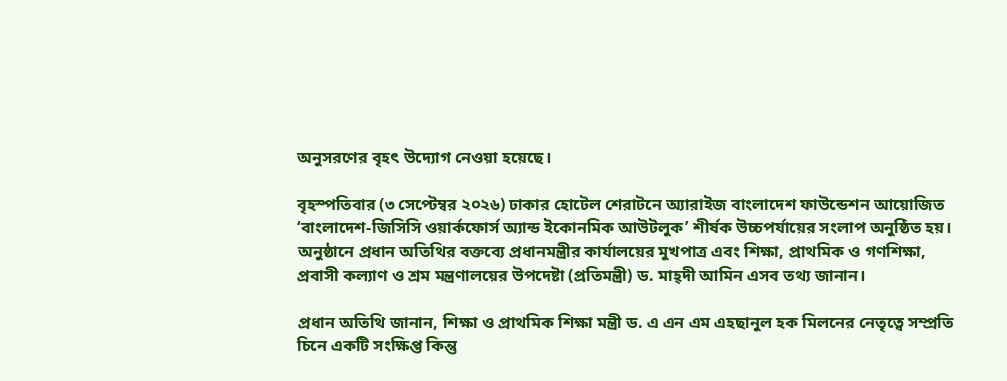অনুসরণের বৃহৎ উদ্যোগ নেওয়া হয়েছে।

বৃহস্পতিবার (৩ সেপ্টেম্বর ২০২৬) ঢাকার হোটেল শেরাটনে অ্যারাইজ বাংলাদেশ ফাউন্ডেশন আয়োজিত ‘বাংলাদেশ-জিসিসি ওয়ার্কফোর্স অ্যান্ড ইকোনমিক আউটলুক’ শীর্ষক উচ্চপর্যায়ের সংলাপ অনুষ্ঠিত হয়। অনুষ্ঠানে প্রধান অতিথির বক্তব্যে প্রধানমন্ত্রীর কার্যালয়ের মুখপাত্র এবং শিক্ষা, প্রাথমিক ও গণশিক্ষা, প্রবাসী কল্যাণ ও শ্রম মন্ত্রণালয়ের উপদেষ্টা (প্রতিমন্ত্রী) ড. মাহ্দী আমিন এসব তথ্য জানান।

প্রধান অতিথি জানান, শিক্ষা ও প্রাথমিক শিক্ষা মন্ত্রী ড. এ এন এম এহছানুল হক মিলনের নেতৃত্বে সম্প্রতি চিনে একটি সংক্ষিপ্ত কিন্তু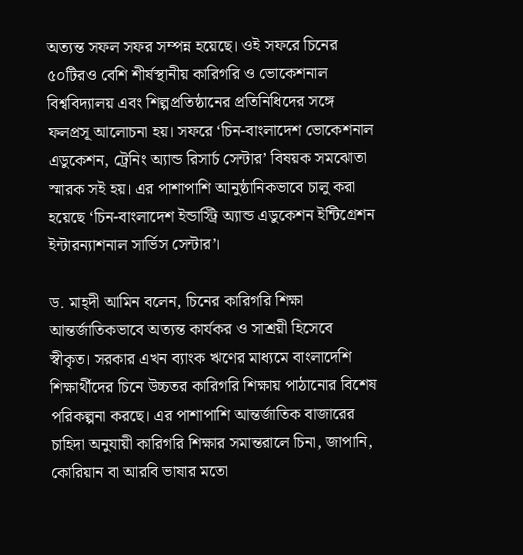অত্যন্ত সফল সফর সম্পন্ন হয়েছে। ওই সফরে চিনের ৫০টিরও বেশি শীর্ষস্থানীয় কারিগরি ও ভোকেশনাল বিশ্ববিদ্যালয় এবং শিল্পপ্রতিষ্ঠানের প্রতিনিধিদের সঙ্গে ফলপ্রসূ আলোচনা হয়। সফরে ‘চিন-বাংলাদেশ ভোকেশনাল এডুকেশন, ট্রেনিং অ্যান্ড রিসার্চ সেন্টার’ বিষয়ক সমঝোতা স্মারক সই হয়। এর পাশাপাশি আনুষ্ঠানিকভাবে চালু করা হয়েছে ‘চিন-বাংলাদেশ ইন্ডাস্ট্রি অ্যান্ড এডুকেশন ইন্টিগ্রেশন ইন্টারন্যাশনাল সার্ভিস সেন্টার’।

ড. মাহ্দী আমিন বলেন, চিনের কারিগরি শিক্ষা আন্তর্জাতিকভাবে অত্যন্ত কার্যকর ও সাশ্রয়ী হিসেবে স্বীকৃত। সরকার এখন ব্যাংক ঋণের মাধ্যমে বাংলাদেশি শিক্ষার্থীদের চিনে উচ্চতর কারিগরি শিক্ষায় পাঠানোর বিশেষ পরিকল্পনা করছে। এর পাশাপাশি আন্তর্জাতিক বাজারের চাহিদা অনুযায়ী কারিগরি শিক্ষার সমান্তরালে চিনা, জাপানি, কোরিয়ান বা আরবি ভাষার মতো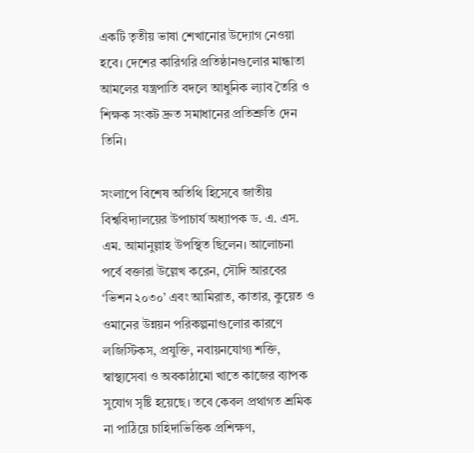একটি তৃতীয় ভাষা শেখানোর উদ্যোগ নেওয়া হবে। দেশের কারিগরি প্রতিষ্ঠানগুলোর মান্ধাতা আমলের যন্ত্রপাতি বদলে আধুনিক ল্যাব তৈরি ও শিক্ষক সংকট দ্রুত সমাধানের প্রতিশ্রুতি দেন তিনি।

সংলাপে বিশেষ অতিথি হিসেবে জাতীয় বিশ্ববিদ্যালয়ের উপাচার্য অধ্যাপক ড. এ. এস. এম. আমানুল্লাহ উপস্থিত ছিলেন। আলোচনা পর্বে বক্তারা উল্লেখ করেন, সৌদি আরবের ‘ভিশন ২০৩০’ এবং আমিরাত, কাতার, কুয়েত ও ওমানের উন্নয়ন পরিকল্পনাগুলোর কারণে লজিস্টিকস, প্রযুক্তি, নবায়নযোগ্য শক্তি, স্বাস্থ্যসেবা ও অবকাঠামো খাতে কাজের ব্যাপক সুযোগ সৃষ্টি হয়েছে। তবে কেবল প্রথাগত শ্রমিক না পাঠিয়ে চাহিদাভিত্তিক প্রশিক্ষণ,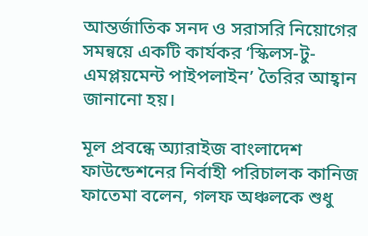আন্তর্জাতিক সনদ ও সরাসরি নিয়োগের সমন্বয়ে একটি কার্যকর ‘স্কিলস-টু-এমপ্লয়মেন্ট পাইপলাইন’ তৈরির আহ্বান জানানো হয়।

মূল প্রবন্ধে অ্যারাইজ বাংলাদেশ ফাউন্ডেশনের নির্বাহী পরিচালক কানিজ ফাতেমা বলেন, গলফ অঞ্চলকে শুধু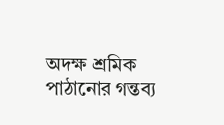অদক্ষ শ্রমিক পাঠানোর গন্তব্য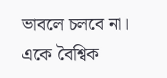ভাবলে চলবে না। একে বৈশ্বিক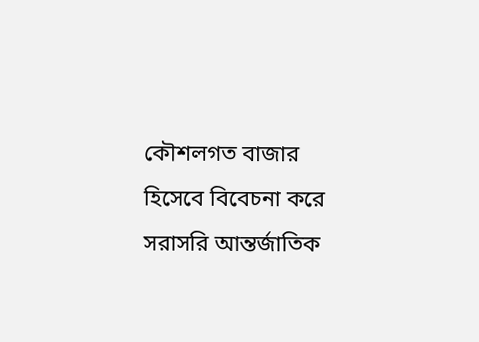কৌশলগত বাজার হিসেবে বিবেচনা করে সরাসরি আন্তর্জাতিক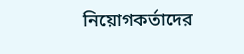নিয়োগকর্তাদের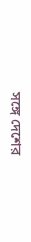সঙ্গে দেশের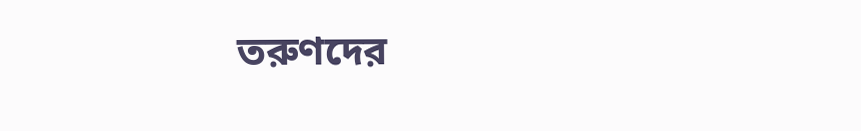তরুণদের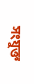সংযুক্ত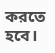করতে হবে।